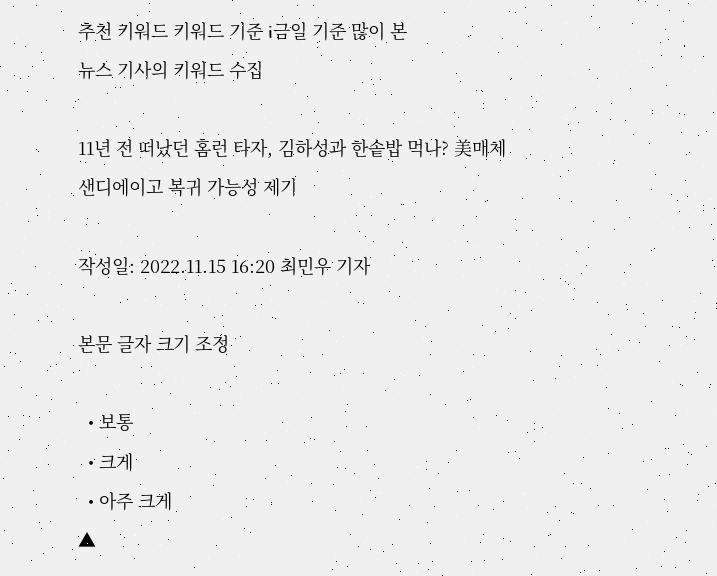추천 키워드 키워드 기준 i금일 기준 많이 본
뉴스 기사의 키워드 수집

11년 전 떠났던 홈런 타자, 김하성과 한솥밥 먹나? 美매체 샌디에이고 복귀 가능성 제기

작성일: 2022.11.15 16:20 최민우 기자

본문 글자 크기 조정

  • 보통
  • 크게
  • 아주 크게
▲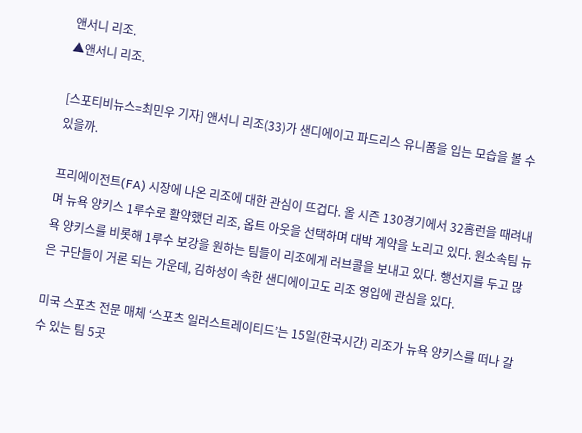앤서니 리조.
▲앤서니 리조.

[스포티비뉴스=최민우 기자] 앤서니 리조(33)가 샌디에이고 파드리스 유니폼을 입는 모습을 볼 수 있을까.

프리에이전트(FA) 시장에 나온 리조에 대한 관심이 뜨겁다. 올 시즌 130경기에서 32홈런을 때려내며 뉴욕 양키스 1루수로 활약했던 리조, 옵트 아웃을 선택하며 대박 계약을 노리고 있다. 원소속팀 뉴욕 양키스를 비롯해 1루수 보강을 원하는 팀들이 리조에게 러브콜을 보내고 있다. 행선지를 두고 많은 구단들이 거론 되는 가운데, 김하성이 속한 샌디에이고도 리조 영입에 관심을 있다.

미국 스포츠 전문 매체 ‘스포츠 일러스트레이티드’는 15일(한국시간) 리조가 뉴욕 양키스를 떠나 갈 수 있는 팀 5곳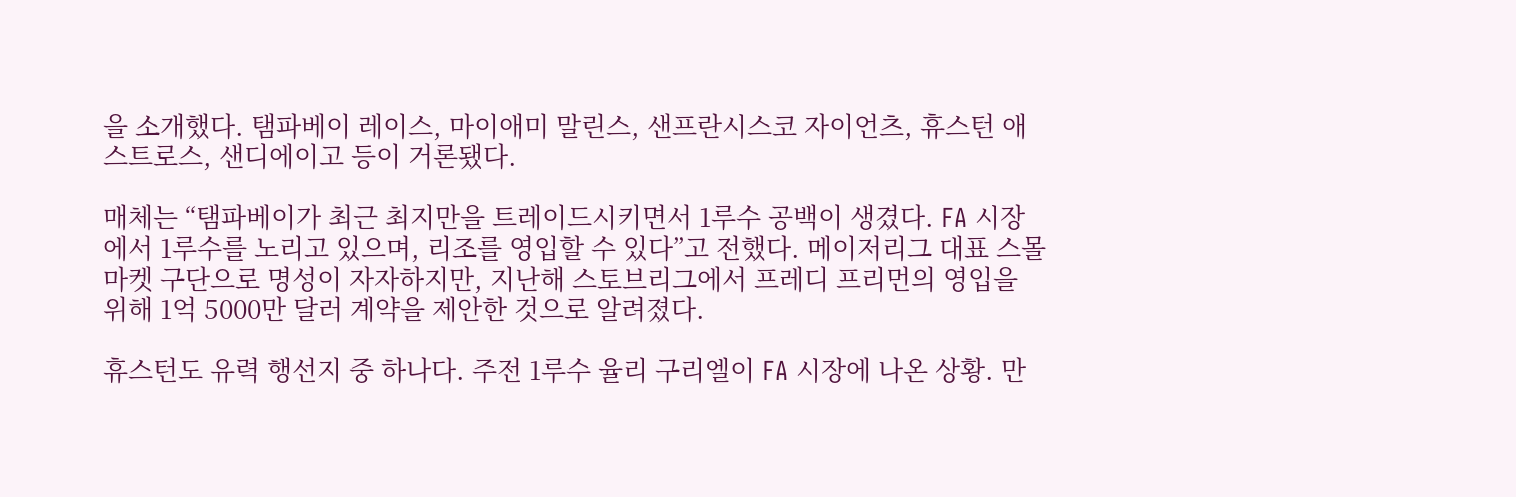을 소개했다. 탬파베이 레이스, 마이애미 말린스, 샌프란시스코 자이언츠, 휴스턴 애스트로스, 샌디에이고 등이 거론됐다.

매체는 “탬파베이가 최근 최지만을 트레이드시키면서 1루수 공백이 생겼다. FA 시장에서 1루수를 노리고 있으며, 리조를 영입할 수 있다”고 전했다. 메이저리그 대표 스몰마켓 구단으로 명성이 자자하지만, 지난해 스토브리그에서 프레디 프리먼의 영입을 위해 1억 5000만 달러 계약을 제안한 것으로 알려졌다.

휴스턴도 유력 행선지 중 하나다. 주전 1루수 율리 구리엘이 FA 시장에 나온 상황. 만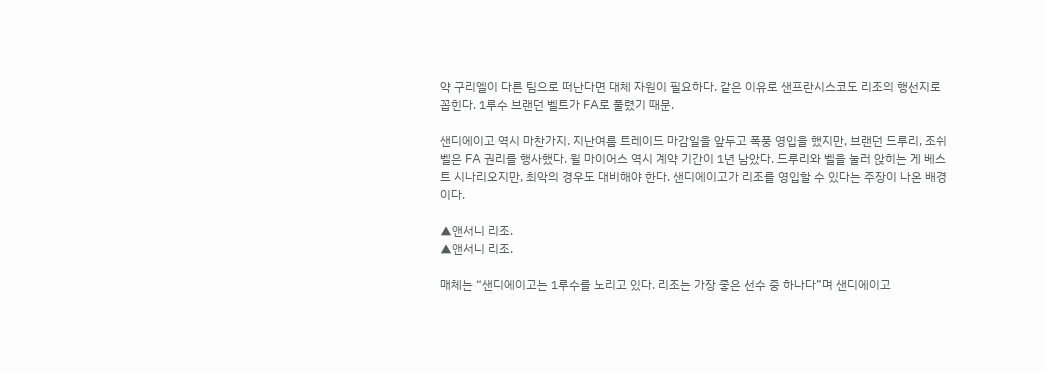약 구리엘이 다른 팀으로 떠난다면 대체 자원이 필요하다. 같은 이유로 샌프란시스코도 리조의 행선지로 꼽힌다. 1루수 브랜던 벨트가 FA로 풀렸기 때문.

샌디에이고 역시 마찬가지. 지난여름 트레이드 마감일을 앞두고 폭풍 영입을 했지만, 브랜던 드루리, 조쉬 벨은 FA 권리를 행사했다. 윌 마이어스 역시 계약 기간이 1년 남았다. 드루리와 벨을 눌러 앉히는 게 베스트 시나리오지만, 최악의 경우도 대비해야 한다. 샌디에이고가 리조를 영입할 수 있다는 주장이 나온 배경이다.

▲앤서니 리조.
▲앤서니 리조.

매체는 “샌디에이고는 1루수를 노리고 있다. 리조는 가장 좋은 선수 중 하나다”며 샌디에이고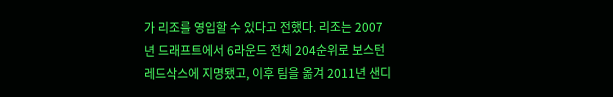가 리조를 영입할 수 있다고 전했다. 리조는 2007년 드래프트에서 6라운드 전체 204순위로 보스턴 레드삭스에 지명됐고, 이후 팀을 옮겨 2011년 샌디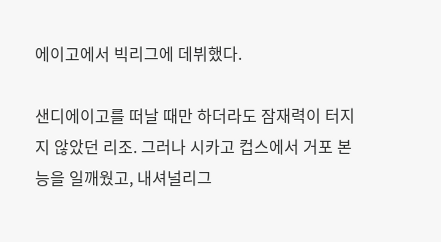에이고에서 빅리그에 데뷔했다.

샌디에이고를 떠날 때만 하더라도 잠재력이 터지지 않았던 리조. 그러나 시카고 컵스에서 거포 본능을 일깨웠고, 내셔널리그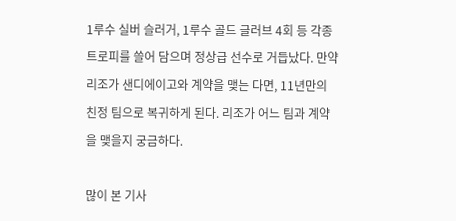1루수 실버 슬러거, 1루수 골드 글러브 4회 등 각종 트로피를 쓸어 담으며 정상급 선수로 거듭났다. 만약 리조가 샌디에이고와 계약을 맺는 다면, 11년만의 친정 팀으로 복귀하게 된다. 리조가 어느 팀과 계약을 맺을지 궁금하다.

많이 본 기사